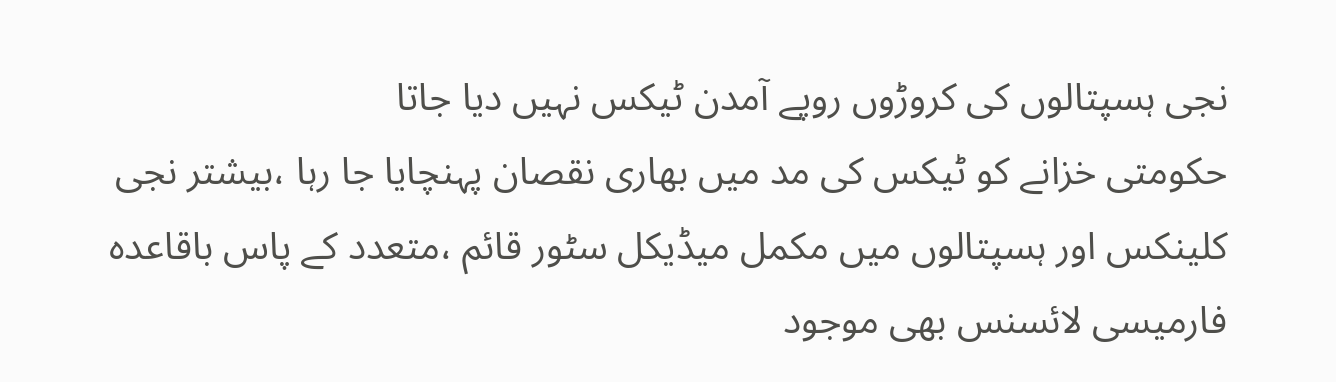نجی ہسپتالوں کی کروڑوں روپے آمدن ٹیکس نہیں دیا جاتا
حکومتی خزانے کو ٹیکس کی مد میں بھاری نقصان پہنچایا جا رہا ،بیشتر نجی کلینکس اور ہسپتالوں میں مکمل میڈیکل سٹور قائم ،متعدد کے پاس باقاعدہ فارمیسی لائسنس بھی موجود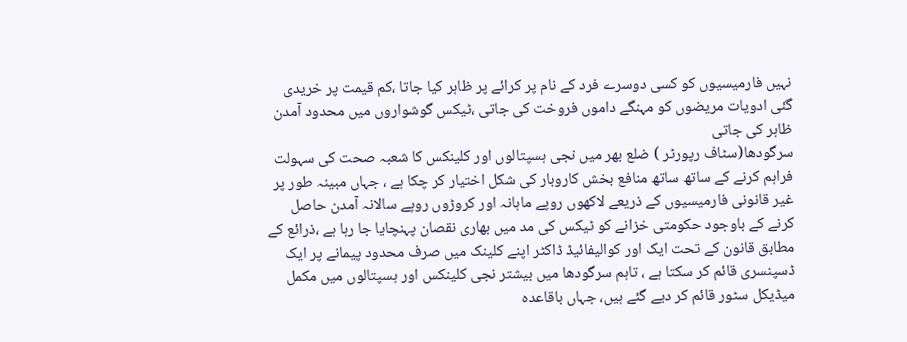نہیں فارمیسیوں کو کسی دوسرے فرد کے نام پر کرائے پر ظاہر کیا جاتا ،کم قیمت پر خریدی گئی ادویات مریضوں کو مہنگے داموں فروخت کی جاتی ،ٹیکس گوشواروں میں محدود آمدن ظاہر کی جاتی
سرگودھا(سٹاف رپورٹر ) ضلع بھر میں نجی ہسپتالوں اور کلینکس کا شعبہ صحت کی سہولت فراہم کرنے کے ساتھ ساتھ منافع بخش کاروبار کی شکل اختیار کر چکا ہے ، جہاں مبینہ طور پر غیر قانونی فارمیسیوں کے ذریعے لاکھوں روپے ماہانہ اور کروڑوں روپے سالانہ آمدن حاصل کرنے کے باوجود حکومتی خزانے کو ٹیکس کی مد میں بھاری نقصان پہنچایا جا رہا ہے ،ذرائع کے مطابق قانون کے تحت ایک اور کوالیفائیڈ ڈاکٹر اپنے کلینک میں صرف محدود پیمانے پر ایک ڈسپنسری قائم کر سکتا ہے ، تاہم سرگودھا میں بیشتر نجی کلینکس اور ہسپتالوں میں مکمل میڈیکل سٹور قائم کر دیے گئے ہیں، جہاں باقاعدہ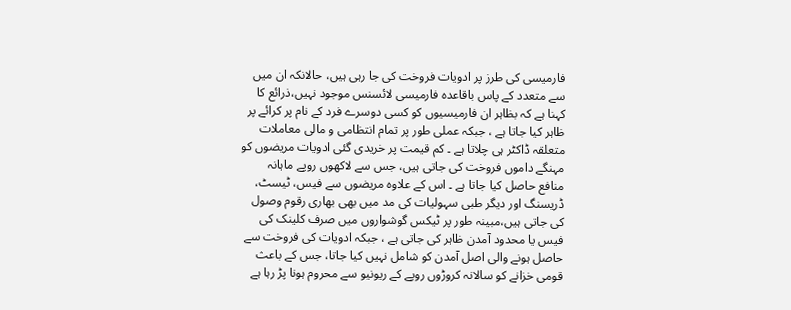فارمیسی کی طرز پر ادویات فروخت کی جا رہی ہیں، حالانکہ ان میں سے متعدد کے پاس باقاعدہ فارمیسی لائسنس موجود نہیں،ذرائع کا کہنا ہے کہ بظاہر ان فارمیسیوں کو کسی دوسرے فرد کے نام پر کرائے پر ظاہر کیا جاتا ہے ، جبکہ عملی طور پر تمام انتظامی و مالی معاملات متعلقہ ڈاکٹر ہی چلاتا ہے ۔ کم قیمت پر خریدی گئی ادویات مریضوں کو مہنگے داموں فروخت کی جاتی ہیں، جس سے لاکھوں روپے ماہانہ منافع حاصل کیا جاتا ہے ۔ اس کے علاوہ مریضوں سے فیس، ٹیسٹ، ڈریسنگ اور دیگر طبی سہولیات کی مد میں بھی بھاری رقوم وصول کی جاتی ہیں،مبینہ طور پر ٹیکس گوشواروں میں صرف کلینک کی فیس یا محدود آمدن ظاہر کی جاتی ہے ، جبکہ ادویات کی فروخت سے حاصل ہونے والی اصل آمدن کو شامل نہیں کیا جاتا، جس کے باعث قومی خزانے کو سالانہ کروڑوں روپے کے ریونیو سے محروم ہونا پڑ رہا ہے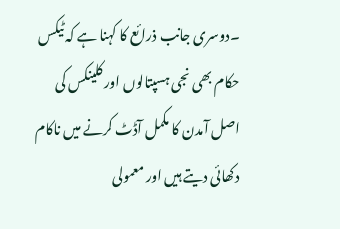۔دوسری جانب ذرائع کا کہنا ہے کہ ٹیکس حکام بھی نجی ہسپتالوں اور کلینکس کی اصل آمدن کا مکمل آڈٹ کرنے میں ناکام دکھائی دیتے ہیں اور معمولی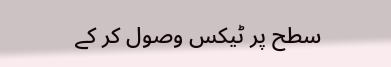سطح پر ٹیکس وصول کر کے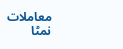معاملات نمٹا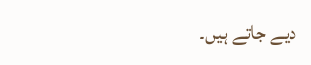دیے جاتے ہیں۔